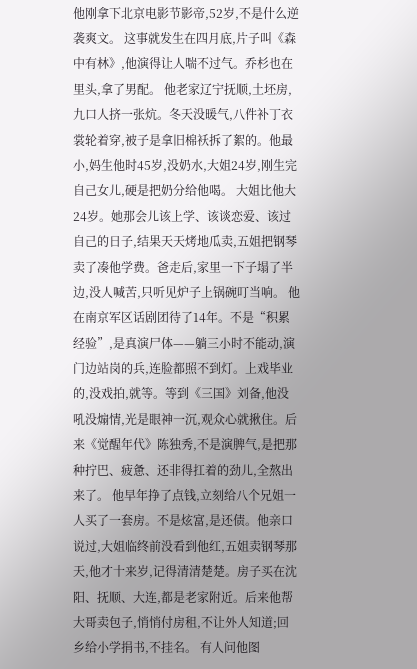他刚拿下北京电影节影帝,52岁,不是什么逆袭爽文。 这事就发生在四月底,片子叫《森中有林》,他演得让人喘不过气。乔杉也在里头,拿了男配。 他老家辽宁抚顺,土坯房,九口人挤一张炕。冬天没暖气,八件补丁衣裳轮着穿,被子是拿旧棉袄拆了絮的。他最小,妈生他时45岁,没奶水,大姐24岁,刚生完自己女儿,硬是把奶分给他喝。 大姐比他大24岁。她那会儿该上学、该谈恋爱、该过自己的日子,结果天天烤地瓜卖,五姐把钢琴卖了凑他学费。爸走后,家里一下子塌了半边,没人喊苦,只听见炉子上锅碗叮当响。 他在南京军区话剧团待了14年。不是“积累经验”,是真演尸体——躺三小时不能动,演门边站岗的兵,连脸都照不到灯。上戏毕业的,没戏拍,就等。等到《三国》刘备,他没吼没煽情,光是眼神一沉,观众心就揪住。后来《觉醒年代》陈独秀,不是演脾气,是把那种拧巴、疲惫、还非得扛着的劲儿,全熬出来了。 他早年挣了点钱,立刻给八个兄姐一人买了一套房。不是炫富,是还债。他亲口说过,大姐临终前没看到他红,五姐卖钢琴那天,他才十来岁,记得清清楚楚。房子买在沈阳、抚顺、大连,都是老家附近。后来他帮大哥卖包子,悄悄付房租,不让外人知道;回乡给小学捐书,不挂名。 有人问他图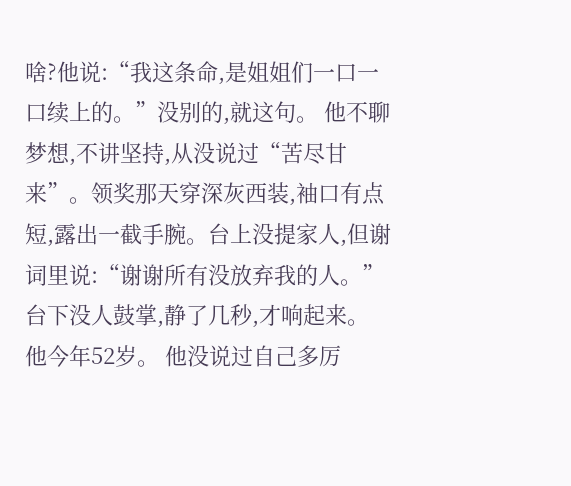啥?他说:“我这条命,是姐姐们一口一口续上的。”没别的,就这句。 他不聊梦想,不讲坚持,从没说过“苦尽甘来”。领奖那天穿深灰西装,袖口有点短,露出一截手腕。台上没提家人,但谢词里说:“谢谢所有没放弃我的人。”台下没人鼓掌,静了几秒,才响起来。 他今年52岁。 他没说过自己多厉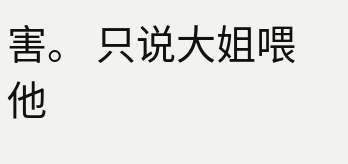害。 只说大姐喂他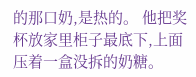的那口奶,是热的。 他把奖杯放家里柜子最底下,上面压着一盒没拆的奶糖。